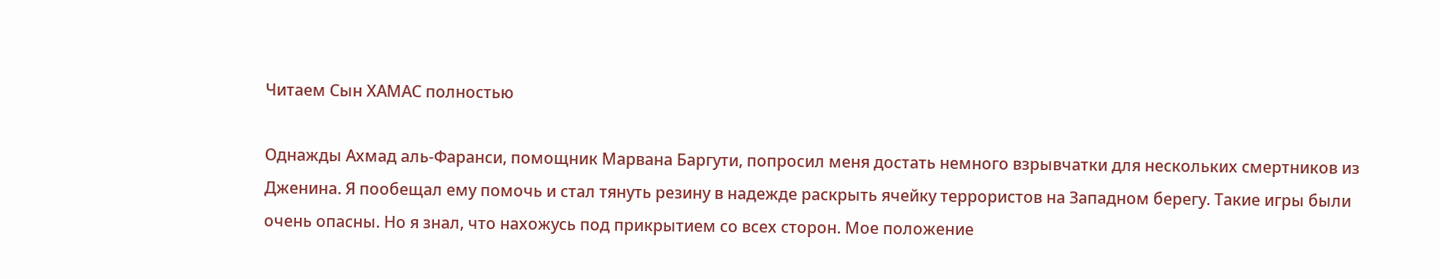Читаем Сын ХАМАС полностью

Однажды Ахмад аль-Фаранси, помощник Марвана Баргути, попросил меня достать немного взрывчатки для нескольких смертников из Дженина. Я пообещал ему помочь и стал тянуть резину в надежде раскрыть ячейку террористов на Западном берегу. Такие игры были очень опасны. Но я знал, что нахожусь под прикрытием со всех сторон. Мое положение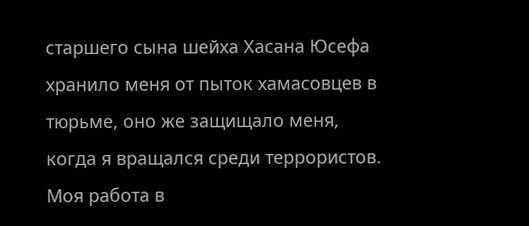старшего сына шейха Хасана Юсефа хранило меня от пыток хамасовцев в тюрьме, оно же защищало меня, когда я вращался среди террористов. Моя работа в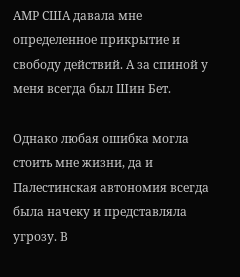АМР США давала мне определенное прикрытие и свободу действий. А за спиной у меня всегда был Шин Бет.

Однако любая ошибка могла стоить мне жизни, да и Палестинская автономия всегда была начеку и представляла угрозу. В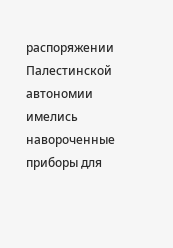распоряжении Палестинской автономии имелись навороченные приборы для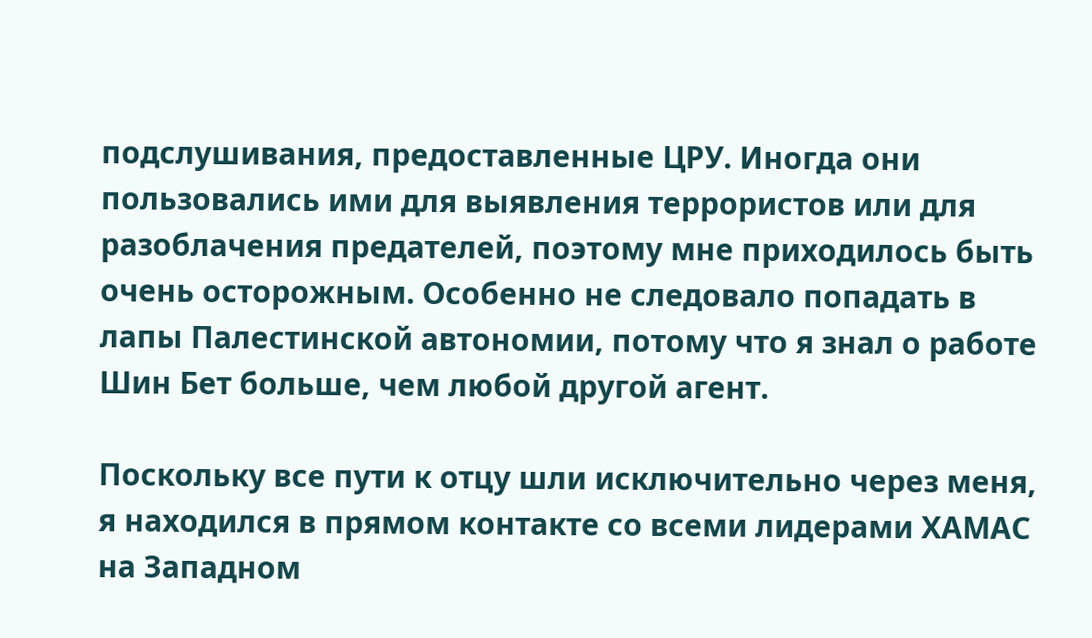подслушивания, предоставленные ЦРУ. Иногда они пользовались ими для выявления террористов или для разоблачения предателей, поэтому мне приходилось быть очень осторожным. Особенно не следовало попадать в лапы Палестинской автономии, потому что я знал о работе Шин Бет больше, чем любой другой агент.

Поскольку все пути к отцу шли исключительно через меня, я находился в прямом контакте со всеми лидерами ХАМАС на Западном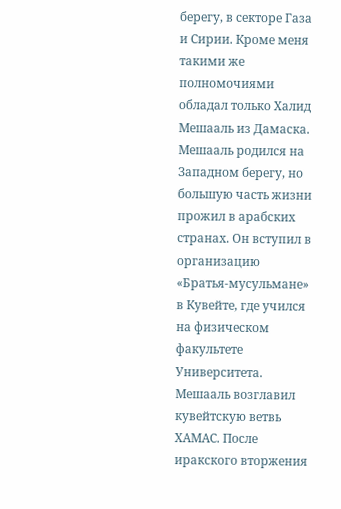берегу, в секторе Газа и Сирии. Кроме меня такими же полномочиями обладал только Халид Мешааль из Дамаска. Мешааль родился на Западном берегу, но большую часть жизни прожил в арабских странах. Он вступил в организацию «Братья-мусульмане» в Кувейте, где учился на физическом факультете Университета. Мешааль возглавил кувейтскую ветвь ХАМАС. После иракского вторжения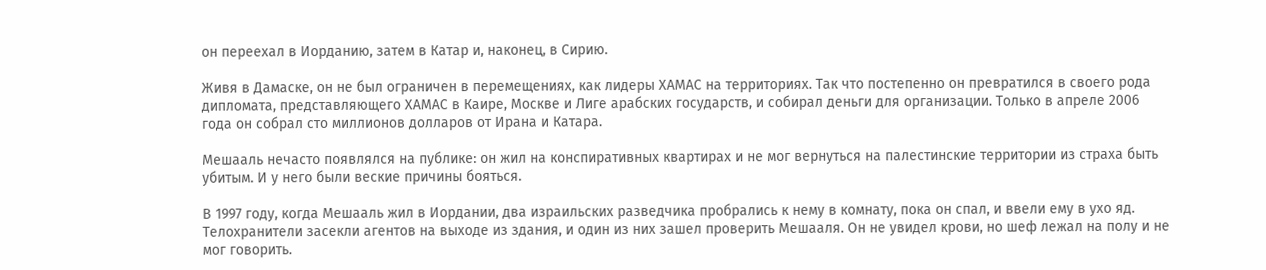он переехал в Иорданию, затем в Катар и, наконец, в Сирию.

Живя в Дамаске, он не был ограничен в перемещениях, как лидеры ХАМАС на территориях. Так что постепенно он превратился в своего рода дипломата, представляющего ХАМАС в Каире, Москве и Лиге арабских государств, и собирал деньги для организации. Только в апреле 2006 года он собрал сто миллионов долларов от Ирана и Катара.

Мешааль нечасто появлялся на публике: он жил на конспиративных квартирах и не мог вернуться на палестинские территории из страха быть убитым. И у него были веские причины бояться.

В 1997 году, когда Мешааль жил в Иордании, два израильских разведчика пробрались к нему в комнату, пока он спал, и ввели ему в ухо яд. Телохранители засекли агентов на выходе из здания, и один из них зашел проверить Мешааля. Он не увидел крови, но шеф лежал на полу и не мог говорить.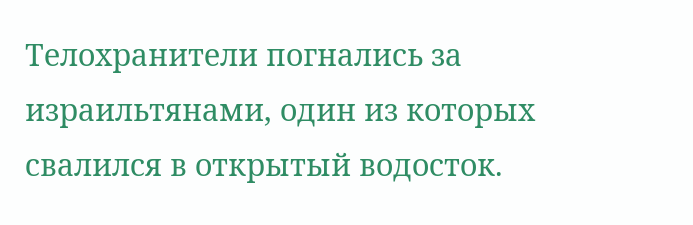Телохранители погнались за израильтянами, один из которых свалился в открытый водосток.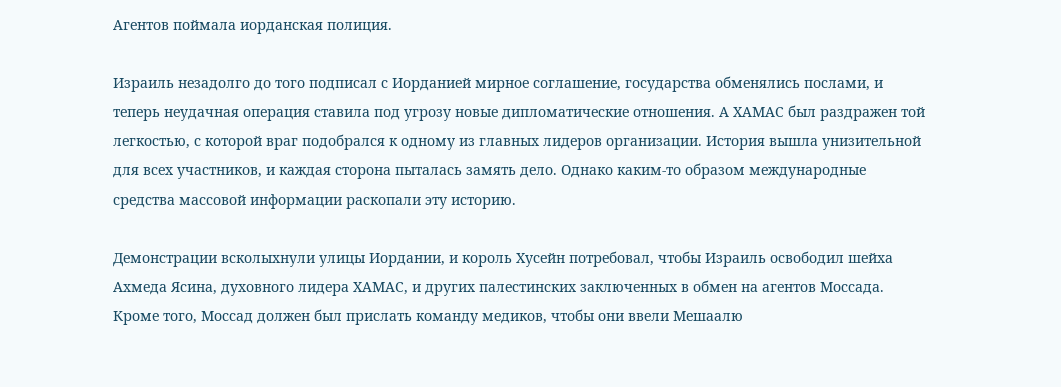Агентов поймала иорданская полиция.

Израиль незадолго до того подписал с Иорданией мирное соглашение, государства обменялись послами, и теперь неудачная операция ставила под угрозу новые дипломатические отношения. А ХАМАС был раздражен той легкостью, с которой враг подобрался к одному из главных лидеров организации. История вышла унизительной для всех участников, и каждая сторона пыталась замять дело. Однако каким-то образом международные средства массовой информации раскопали эту историю.

Демонстрации всколыхнули улицы Иордании, и король Хусейн потребовал, чтобы Израиль освободил шейха Ахмеда Ясина, духовного лидера ХАМАС, и других палестинских заключенных в обмен на агентов Моссада. Кроме того, Моссад должен был прислать команду медиков, чтобы они ввели Мешаалю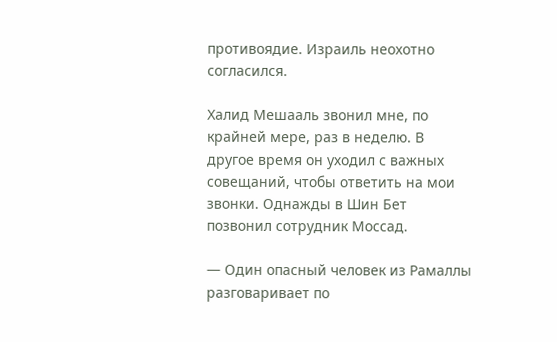противоядие. Израиль неохотно согласился.

Халид Мешааль звонил мне, по крайней мере, раз в неделю. В другое время он уходил с важных совещаний, чтобы ответить на мои звонки. Однажды в Шин Бет позвонил сотрудник Моссад.

— Один опасный человек из Рамаллы разговаривает по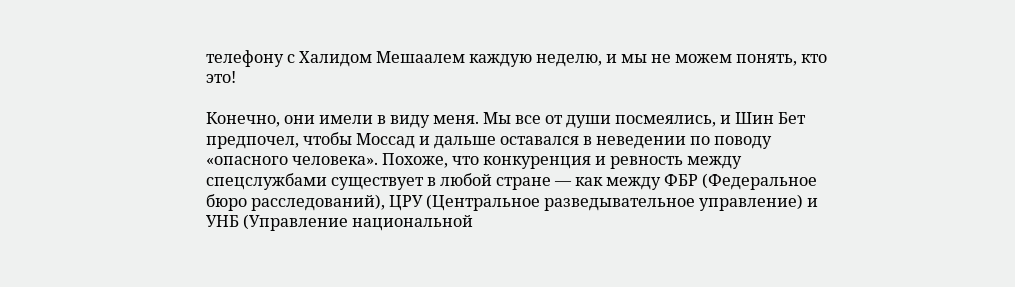телефону с Халидом Мешаалем каждую неделю, и мы не можем понять, кто это!

Конечно, они имели в виду меня. Мы все от души посмеялись, и Шин Бет предпочел, чтобы Моссад и дальше оставался в неведении по поводу «опасного человека». Похоже, что конкуренция и ревность между спецслужбами существует в любой стране — как между ФБР (Федеральное бюро расследований), ЦРУ (Центральное разведывательное управление) и УНБ (Управление национальной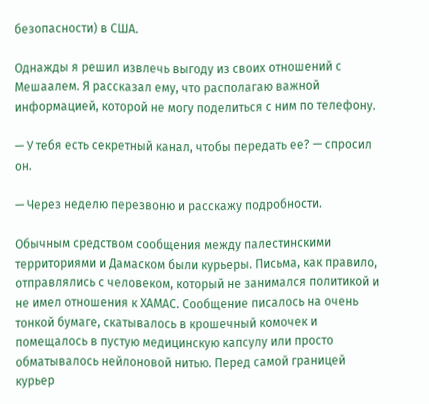безопасности) в США.

Однажды я решил извлечь выгоду из своих отношений с Мешаалем. Я рассказал ему, что располагаю важной информацией, которой не могу поделиться с ним по телефону.

— У тебя есть секретный канал, чтобы передать ее? — спросил он.

— Через неделю перезвоню и расскажу подробности.

Обычным средством сообщения между палестинскими территориями и Дамаском были курьеры. Письма, как правило, отправлялись с человеком, который не занимался политикой и не имел отношения к ХАМАС. Сообщение писалось на очень тонкой бумаге, скатывалось в крошечный комочек и помещалось в пустую медицинскую капсулу или просто обматывалось нейлоновой нитью. Перед самой границей курьер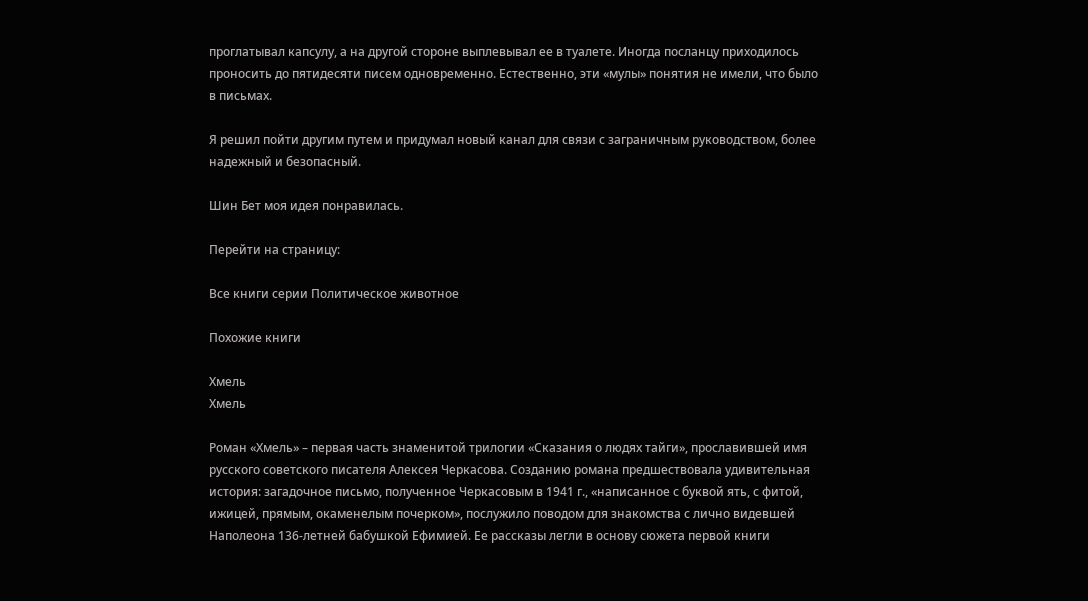проглатывал капсулу, а на другой стороне выплевывал ее в туалете. Иногда посланцу приходилось проносить до пятидесяти писем одновременно. Естественно, эти «мулы» понятия не имели, что было в письмах.

Я решил пойти другим путем и придумал новый канал для связи с заграничным руководством, более надежный и безопасный.

Шин Бет моя идея понравилась.

Перейти на страницу:

Все книги серии Политическое животное

Похожие книги

Хмель
Хмель

Роман «Хмель» – первая часть знаменитой трилогии «Сказания о людях тайги», прославившей имя русского советского писателя Алексея Черкасова. Созданию романа предшествовала удивительная история: загадочное письмо, полученное Черкасовым в 1941 г., «написанное с буквой ять, с фитой, ижицей, прямым, окаменелым почерком», послужило поводом для знакомства с лично видевшей Наполеона 136-летней бабушкой Ефимией. Ее рассказы легли в основу сюжета первой книги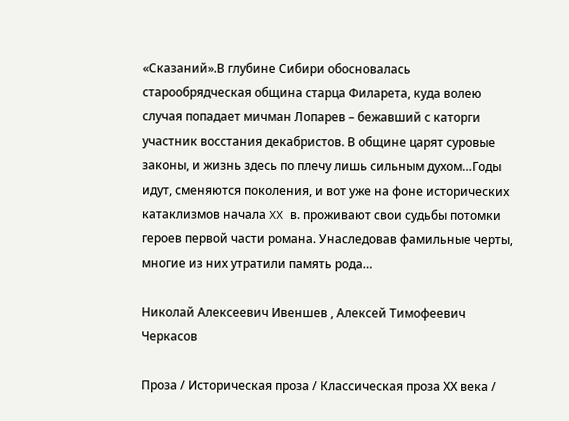«Сказаний».В глубине Сибири обосновалась старообрядческая община старца Филарета, куда волею случая попадает мичман Лопарев – бежавший с каторги участник восстания декабристов. В общине царят суровые законы, и жизнь здесь по плечу лишь сильным духом…Годы идут, сменяются поколения, и вот уже на фоне исторических катаклизмов начала XX в. проживают свои судьбы потомки героев первой части романа. Унаследовав фамильные черты, многие из них утратили память рода…

Николай Алексеевич Ивеншев , Алексей Тимофеевич Черкасов

Проза / Историческая проза / Классическая проза ХX века /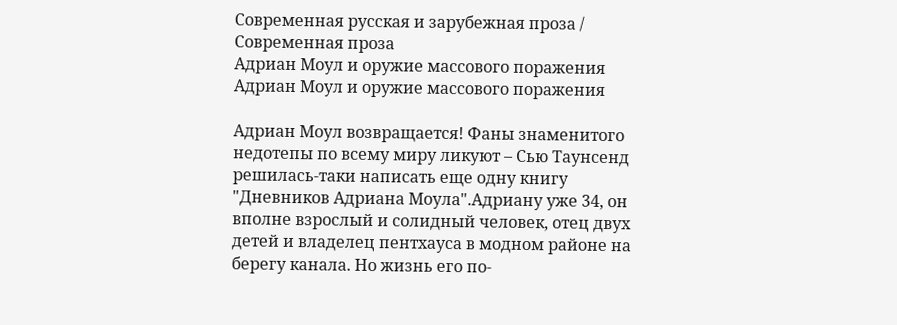Современная русская и зарубежная проза / Современная проза
Адриан Моул и оружие массового поражения
Адриан Моул и оружие массового поражения

Адриан Моул возвращается! Фаны знаменитого недотепы по всему миру ликуют – Сью Таунсенд решилась-таки написать еще одну книгу "Дневников Адриана Моула".Адриану уже 34, он вполне взрослый и солидный человек, отец двух детей и владелец пентхауса в модном районе на берегу канала. Но жизнь его по-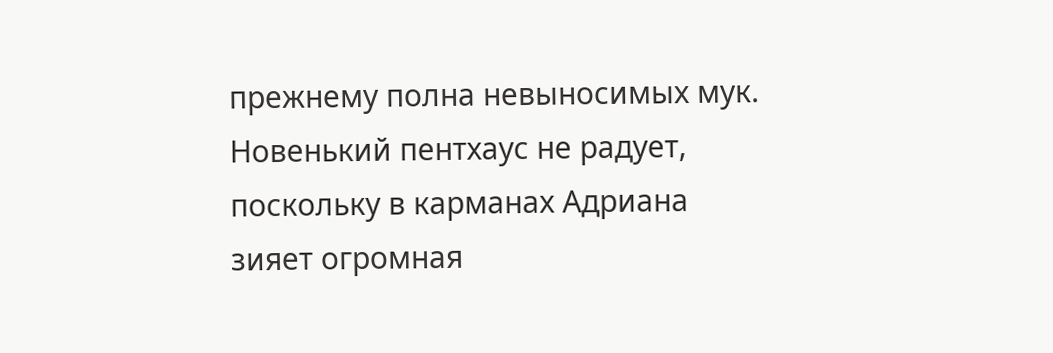прежнему полна невыносимых мук. Новенький пентхаус не радует, поскольку в карманах Адриана зияет огромная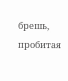брешь, пробитая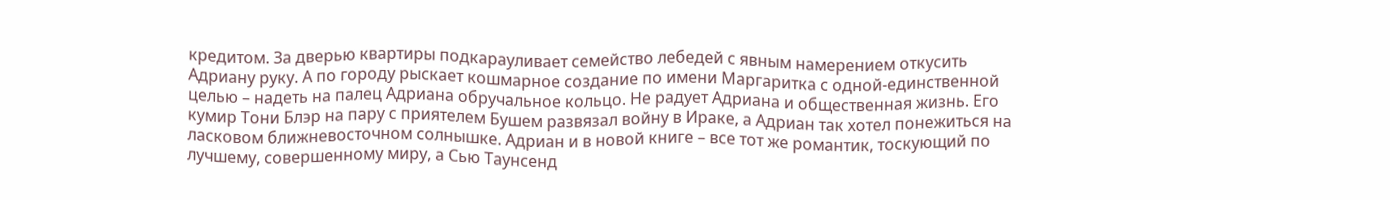кредитом. За дверью квартиры подкарауливает семейство лебедей с явным намерением откусить Адриану руку. А по городу рыскает кошмарное создание по имени Маргаритка с одной-единственной целью – надеть на палец Адриана обручальное кольцо. Не радует Адриана и общественная жизнь. Его кумир Тони Блэр на пару с приятелем Бушем развязал войну в Ираке, а Адриан так хотел понежиться на ласковом ближневосточном солнышке. Адриан и в новой книге – все тот же романтик, тоскующий по лучшему, совершенному миру, а Сью Таунсенд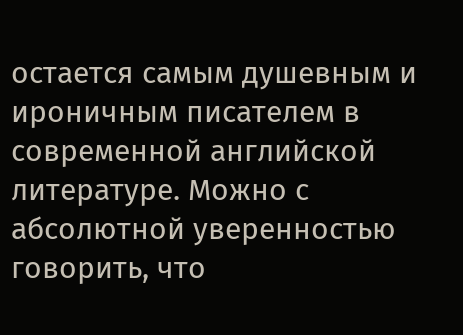остается самым душевным и ироничным писателем в современной английской литературе. Можно с абсолютной уверенностью говорить, что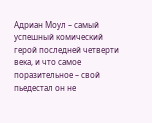Адриан Моул – самый успешный комический герой последней четверти века, и что самое поразительное – свой пьедестал он не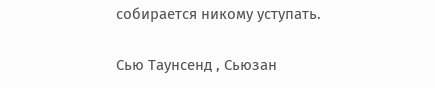собирается никому уступать.

Сью Таунсенд , Сьюзан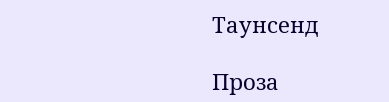Таунсенд

Проза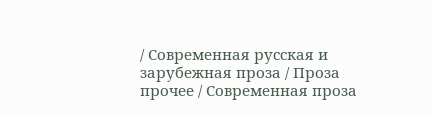/ Современная русская и зарубежная проза / Проза прочее / Современная проза